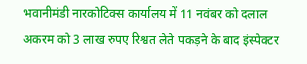भवानीमंडी नारकोटिक्स कार्यालय में 11 नवंबर को दलाल अकरम को 3 लाख रुपए रिश्वत लेते पकड़ने के बाद इंस्पेक्टर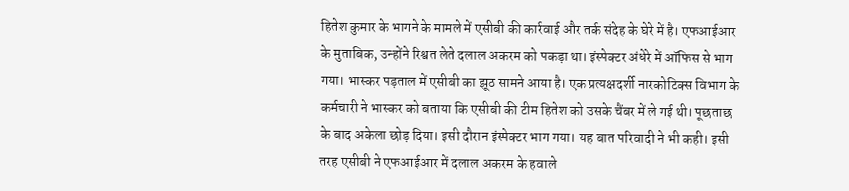हितेश कुमार के भागने के मामले में एसीबी की कार्रवाई और तर्क संदेह के घेरे में है। एफआईआर के मुताबिक, उन्होंने रिश्वत लेते दलाल अकरम को पकड़ा था। इंस्पेक्टर अंधेरे में ऑफिस से भाग गया। भास्कर पड़ताल में एसीबी का झूठ सामने आया है। एक प्रत्यक्षदर्शी नारकोटिक्स विभाग के कर्मचारी ने भास्कर को बताया कि एसीबी की टीम हितेश को उसके चैंबर में ले गई थी। पूछताछ के बाद अकेला छोड़ दिया। इसी दौरान इंस्पेक्टर भाग गया। यह बात परिवादी ने भी कही। इसी तरह एसीबी ने एफआईआर में दलाल अकरम के हवाले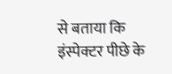से बताया कि इंस्पेक्टर पीछे के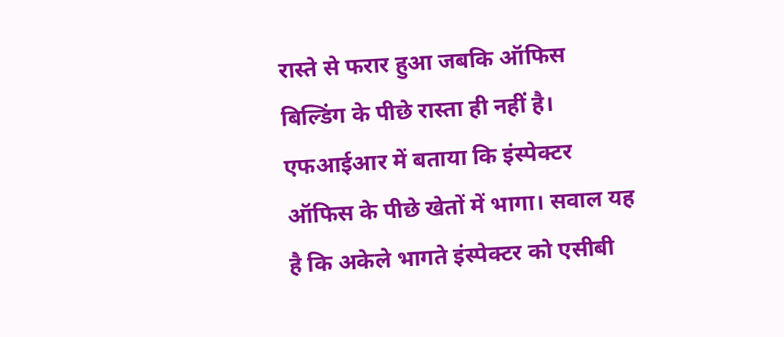रास्ते से फरार हुआ जबकि ऑफिस बिल्डिंग के पीछे रास्ता ही नहीं है। एफआईआर में बताया कि इंस्पेक्टर ऑफिस के पीछे खेतों में भागा। सवाल यह है कि अकेले भागते इंस्पेक्टर को एसीबी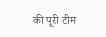की पूरी टीम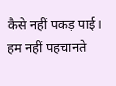कैसे नहीं पकड़ पाई। हम नहीं पहचानते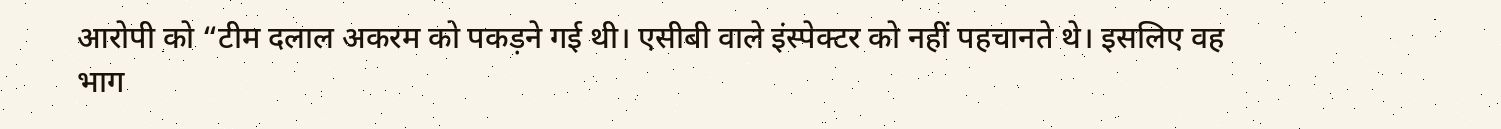आरोपी को “टीम दलाल अकरम को पकड़ने गई थी। एसीबी वाले इंस्पेक्टर को नहीं पहचानते थे। इसलिए वह भाग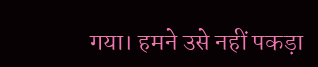गया। हमने उसे नहीं पकड़ा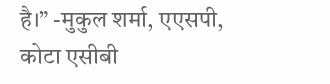है।” -मुकुल शर्मा, एएसपी, कोटा एसीबी